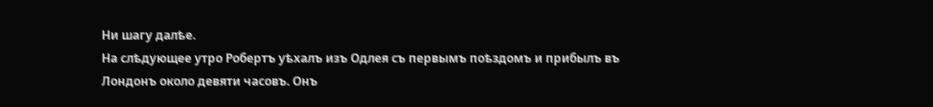Ни шагу далѣе.
На слѣдующее утро Робертъ уѣхалъ изъ Одлея съ первымъ поѣздомъ и прибылъ въ Лондонъ около девяти часовъ. Онъ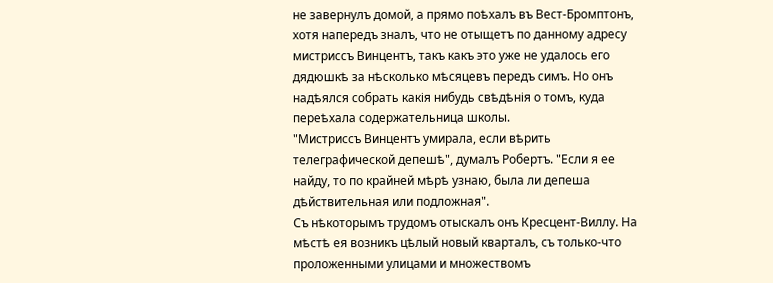не завернулъ домой, а прямо поѣхалъ въ Вест-Бромптонъ, хотя напередъ зналъ, что не отыщетъ по данному адресу мистриссъ Винцентъ, такъ какъ это уже не удалось его дядюшкѣ за нѣсколько мѣсяцевъ передъ симъ. Но онъ надѣялся собрать какія нибудь свѣдѣнія о томъ, куда переѣхала содержательница школы.
"Мистриссъ Винцентъ умирала, если вѣрить телеграфической депешѣ", думалъ Робертъ. "Если я ее найду, то по крайней мѣрѣ узнаю, была ли депеша дѣйствительная или подложная".
Съ нѣкоторымъ трудомъ отыскалъ онъ Кресцент-Виллу. На мѣстѣ ея возникъ цѣлый новый кварталъ, съ только-что проложенными улицами и множествомъ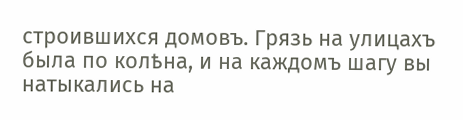строившихся домовъ. Грязь на улицахъ была по колѣна, и на каждомъ шагу вы натыкались на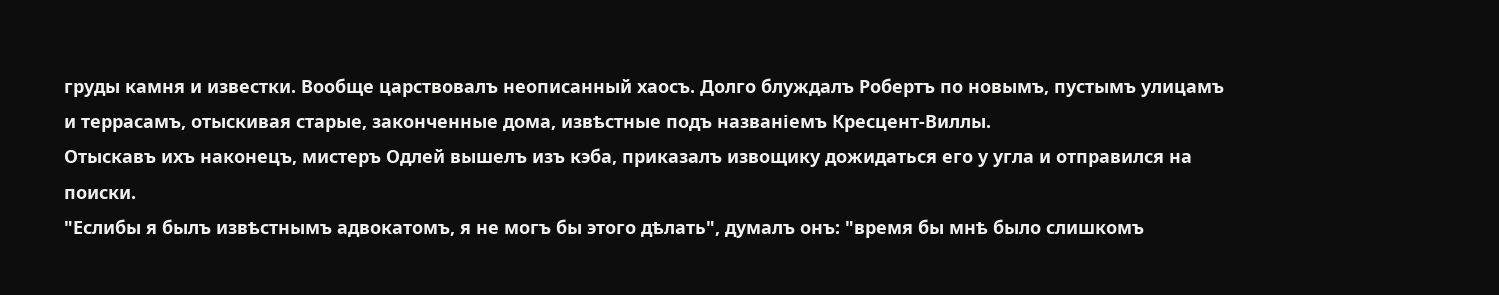груды камня и известки. Вообще царствовалъ неописанный хаосъ. Долго блуждалъ Робертъ по новымъ, пустымъ улицамъ и террасамъ, отыскивая старые, законченные дома, извѣстные подъ названіемъ Кресцент-Виллы.
Отыскавъ ихъ наконецъ, мистеръ Одлей вышелъ изъ кэба, приказалъ извощику дожидаться его у угла и отправился на поиски.
"Еслибы я былъ извѣстнымъ адвокатомъ, я не могъ бы этого дѣлать", думалъ онъ: "время бы мнѣ было слишкомъ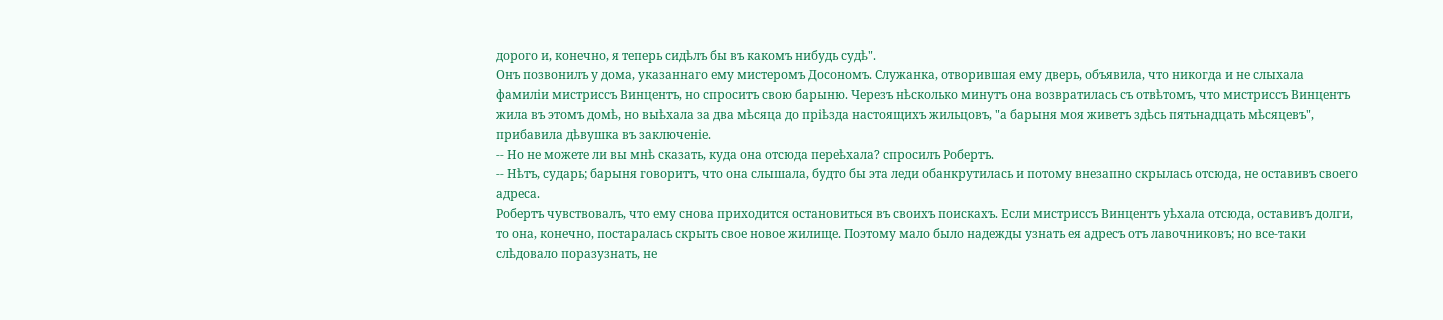дорого и, конечно, я теперь сидѣлъ бы въ какомъ нибудь судѣ".
Онъ позвонилъ у дома, указаннаго ему мистеромъ Досономъ. Служанка, отворившая ему дверь, объявила, что никогда и не слыхала фамиліи мистриссъ Винцентъ, но спроситъ свою барыню. Черезъ нѣсколько минутъ она возвратилась съ отвѣтомъ, что мистриссъ Винцентъ жила въ этомъ домѣ, но выѣхала за два мѣсяца до пріѣзда настоящихъ жильцовъ, "а барыня моя живетъ здѣсь пятьнадцать мѣсяцевъ", прибавила дѣвушка въ заключеніе.
-- Но не можете ли вы мнѣ сказать, куда она отсюда переѣхала? спросилъ Робертъ.
-- Нѣтъ, сударь; барыня говоритъ, что она слышала, будто бы эта леди обанкрутилась и потому внезапно скрылась отсюда, не оставивъ своего адреса.
Робертъ чувствовалъ, что ему снова приходится остановиться въ своихъ поискахъ. Если мистриссъ Винцентъ уѣхала отсюда, оставивъ долги, то она, конечно, постаралась скрыть свое новое жилище. Поэтому мало было надежды узнать ея адресъ отъ лавочниковъ; но все-таки слѣдовало поразузнать, не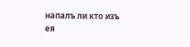напалъ ли кто изъ ея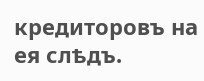кредиторовъ на ея слѣдъ.